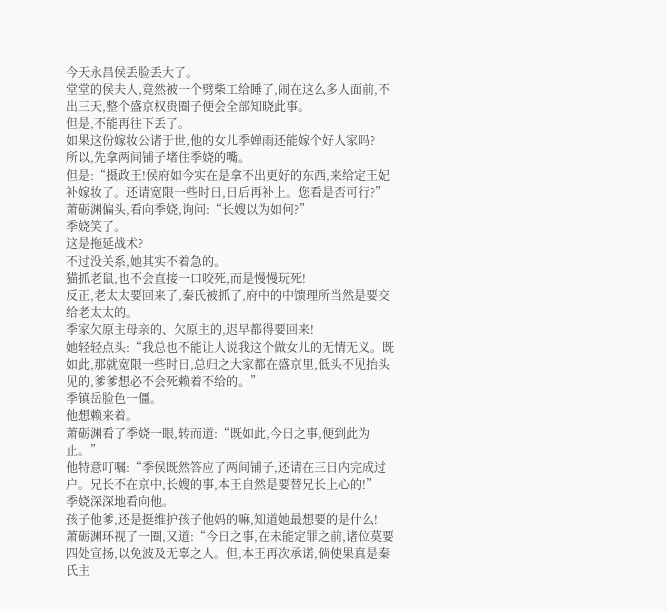今天永昌侯丢脸丢大了。
堂堂的侯夫人,竟然被一个劈柴工给睡了,闹在这么多人面前,不出三天,整个盛京权贵圈子便会全部知晓此事。
但是,不能再往下丢了。
如果这份嫁妆公诸于世,他的女儿季婵雨还能嫁个好人家吗?
所以,先拿两间铺子堵住季娆的嘴。
但是:“摄政王!侯府如今实在是拿不出更好的东西,来给定王妃补嫁妆了。还请宽限一些时日,日后再补上。您看是否可行?”
萧砺渊偏头,看向季娆,询问:“长嫂以为如何?”
季娆笑了。
这是拖延战术?
不过没关系,她其实不着急的。
猫抓老鼠,也不会直接一口咬死,而是慢慢玩死!
反正,老太太要回来了,秦氏被抓了,府中的中馈理所当然是要交给老太太的。
季家欠原主母亲的、欠原主的,迟早都得要回来!
她轻轻点头:“我总也不能让人说我这个做女儿的无情无义。既如此,那就宽限一些时日,总归之大家都在盛京里,低头不见抬头见的,爹爹想必不会死赖着不给的。”
季镇岳脸色一僵。
他想赖来着。
萧砺渊看了季娆一眼,转而道:“既如此,今日之事,便到此为止。”
他特意叮嘱:“季侯既然答应了两间铺子,还请在三日内完成过户。兄长不在京中,长嫂的事,本王自然是要替兄长上心的!”
季娆深深地看向他。
孩子他爹,还是挺维护孩子他妈的嘛,知道她最想要的是什么!
萧砺渊环视了一圈,又道:“今日之事,在未能定罪之前,诸位莫要四处宣扬,以免波及无辜之人。但,本王再次承诺,倘使果真是秦氏主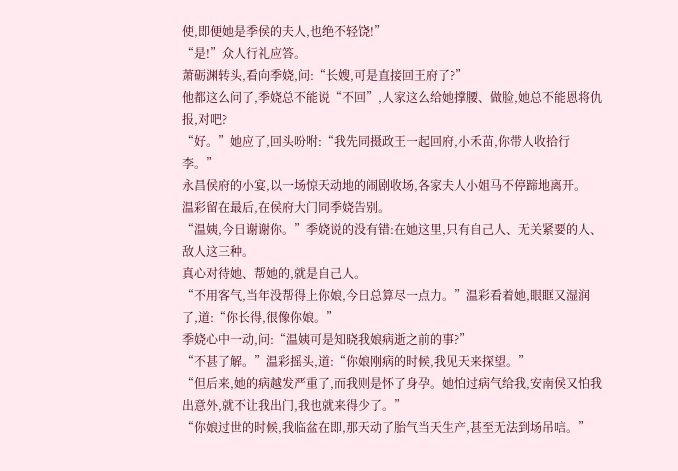使,即便她是季侯的夫人,也绝不轻饶!”
“是!”众人行礼应答。
萧砺渊转头,看向季娆,问:“长嫂,可是直接回王府了?”
他都这么问了,季娆总不能说“不回”,人家这么给她撑腰、做脸,她总不能恩将仇报,对吧?
“好。”她应了,回头吩咐:“我先同摄政王一起回府,小禾苗,你带人收拾行李。”
永昌侯府的小宴,以一场惊天动地的闹剧收场,各家夫人小姐马不停蹄地离开。
温彩留在最后,在侯府大门同季娆告别。
“温姨,今日谢谢你。”季娆说的没有错:在她这里,只有自己人、无关紧要的人、敌人这三种。
真心对待她、帮她的,就是自己人。
“不用客气,当年没帮得上你娘,今日总算尽一点力。”温彩看着她,眼眶又湿润了,道:“你长得,很像你娘。”
季娆心中一动,问:“温姨可是知晓我娘病逝之前的事?”
“不甚了解。”温彩摇头,道:“你娘刚病的时候,我见天来探望。”
“但后来,她的病越发严重了,而我则是怀了身孕。她怕过病气给我,安南侯又怕我出意外,就不让我出门,我也就来得少了。”
“你娘过世的时候,我临盆在即,那天动了胎气当天生产,甚至无法到场吊唁。”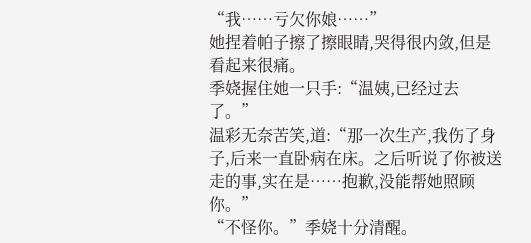“我……亏欠你娘……”
她捏着帕子擦了擦眼睛,哭得很内敛,但是看起来很痛。
季娆握住她一只手:“温姨,已经过去了。”
温彩无奈苦笑,道:“那一次生产,我伤了身子,后来一直卧病在床。之后听说了你被送走的事,实在是……抱歉,没能帮她照顾你。”
“不怪你。”季娆十分清醒。